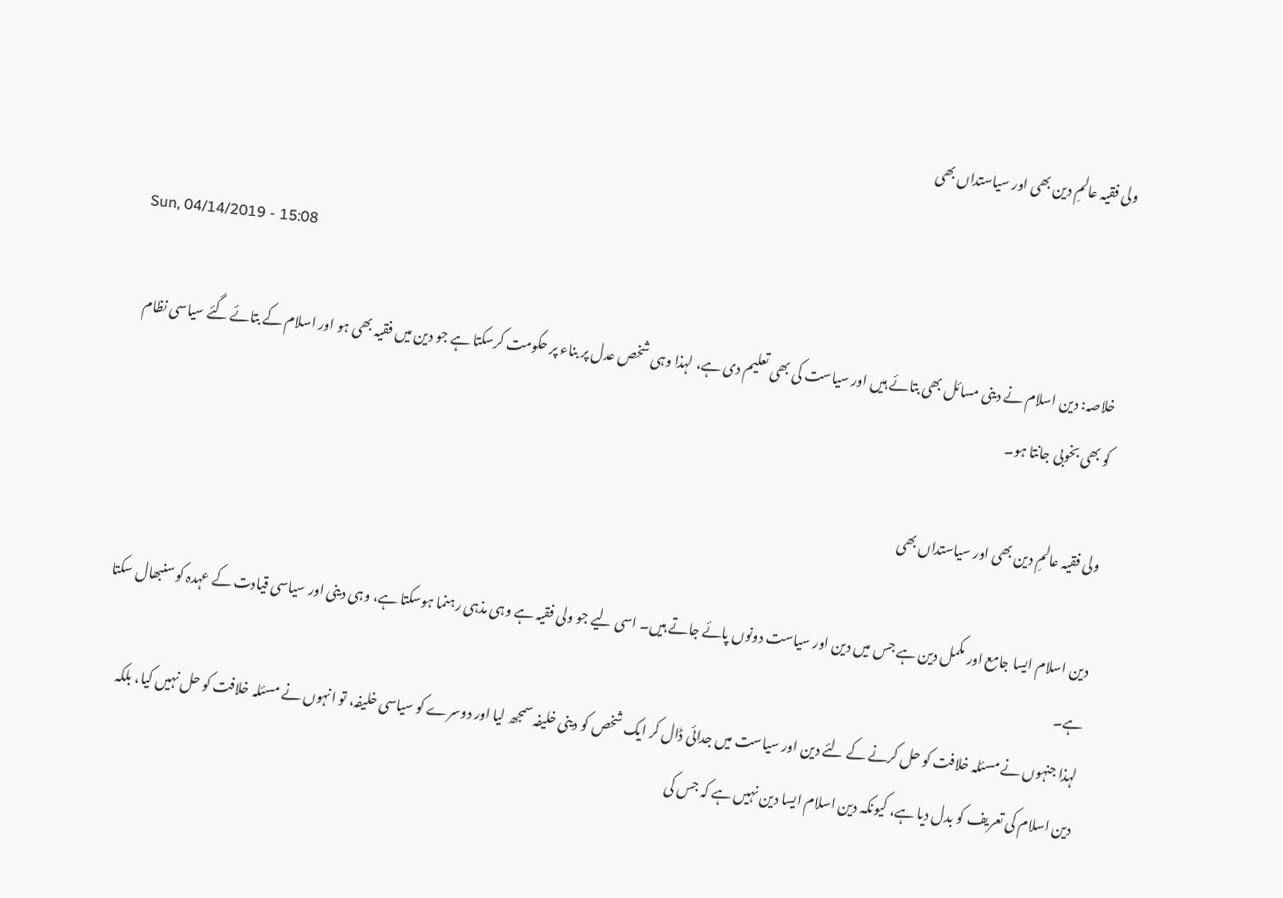ولی فقیہ عالمِ دین بھی اور سیاستداں بھی

Sun, 04/14/2019 - 15:08

خلاصہ: دین اسلام نے دینی مسائل بھی بتائے ہیں اور سیاست کی بھی تعلیم دی ہے، لہذا وہی شخص عدل پر بناء پر حکومت کرسکتا ہے جو دین میں فقیہ بھی ہو اور اسلام کے بتائے گئے سیاسی نظام کو بھی بخوبی جانتا ہو۔

ولی فقیہ عالمِ دین بھی اور سیاستداں بھی

دین اسلام ایسا جامع اور مکمل دین ہے جس میں دین اور سیاست دونوں پائے جاتے ہیں۔ اسی لیے جو ولی فقیہ ہے وہی مذہی رہنما ہوسکتا ہے، وہی دینی اور سیاسی قیادت کے عہدہ کو سنبھال سکتا ہے۔
لہذا جنہوں نے مسئلہ خلافت کو حل کرنے کے لئے دین اور سیاست میں جدائی ڈال کر ایک شخص کو دینی خلیفہ سمجھ لیا اور دوسرے کو سیاسی خلیفہ، تو انہوں نے مسئلہ خلافت کو حل نہیں کیا، بلکہ  دین اسلام کی تعریف کو بدل دیا ہے، کیونکہ دین اسلام ایسا دین نہیں ہے کہ جس کی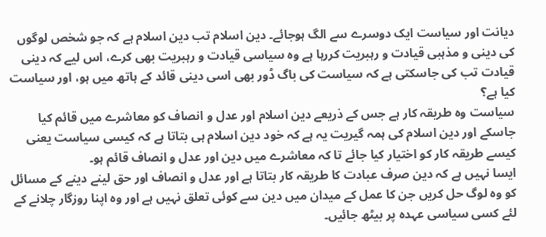دیانت اور سیاست ایک دوسرے سے الگ ہوجائے۔ دین اسلام تب دین اسلام ہے کہ جو شخص لوگوں کی دینی و مذہبی قیادت و رہبریت کررہا ہے وہ سیاسی قیادت و رہبریت بھی کرے، اس لیے کہ دینی قیادت تب کی جاسکتی ہے کہ سیاست کی باگ ڈور بھی اسی دینی قائد کے ہاتھ میں ہو، اور سیاست کیا ہے؟
سیاست وہ طریقہ کار ہے جس کے ذریعے دین اسلام اور عدل و انصاف کو معاشرے میں قائم کیا جاسکے اور دین اسلام کی ہمہ گیریت یہ ہے کہ خود دین اسلام ہی بتاتا ہے کہ کیسی سیاست یعنی کیسے طریقہ کار کو اختیار کیا جائے تا کہ معاشرے میں دین اور عدل و انصاف قائم ہو۔
ایسا نہیں ہے کہ دین صرف عبادت کا طریقہ کار بتاتا ہے اور عدل و انصاف اور حق لینے دینے کے مسائل کو وہ لوگ حل کریں جن کا عمل کے میدان میں دین سے کوئی تعلق نہیں ہے اور وہ اپنا روزگار چلانے کے لئے کسی سیاسی عہدہ پر بیٹھ جائیں۔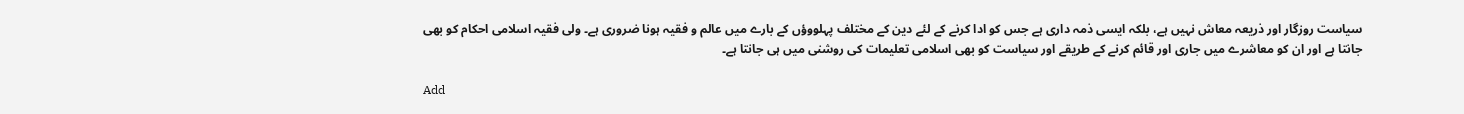سیاست روزگار اور ذریعہ معاش نہیں ہے، بلکہ ایسی ذمہ داری ہے جس کو ادا کرنے کے لئے دین کے مختلف پہلووؤں کے بارے میں عالم و فقیہ ہونا ضروری ہے۔ ولی فقیہ اسلامی احکام کو بھی جانتا ہے اور ان کو معاشرے میں جاری اور قائم کرنے کے طریقے اور سیاست کو بھی اسلامی تعلیمات کی روشنی میں ہی جانتا ہے۔

Add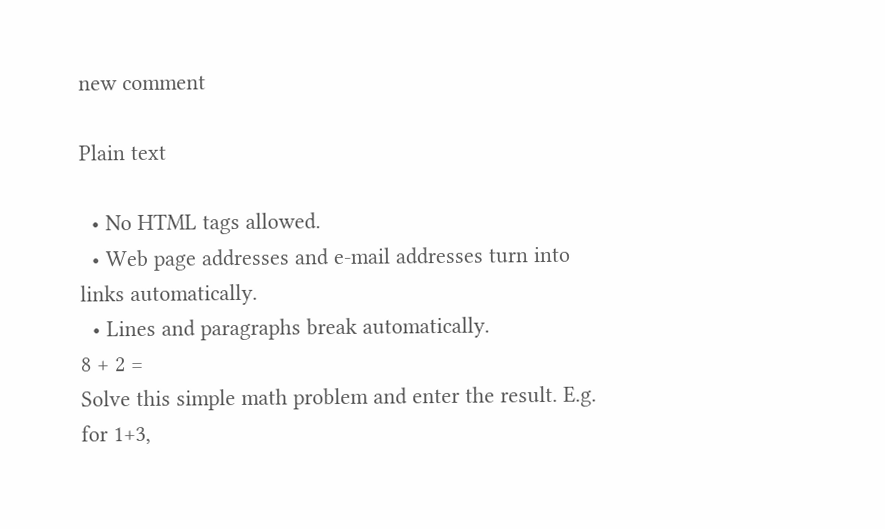new comment

Plain text

  • No HTML tags allowed.
  • Web page addresses and e-mail addresses turn into links automatically.
  • Lines and paragraphs break automatically.
8 + 2 =
Solve this simple math problem and enter the result. E.g. for 1+3,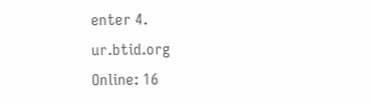enter 4.
ur.btid.org
Online: 16